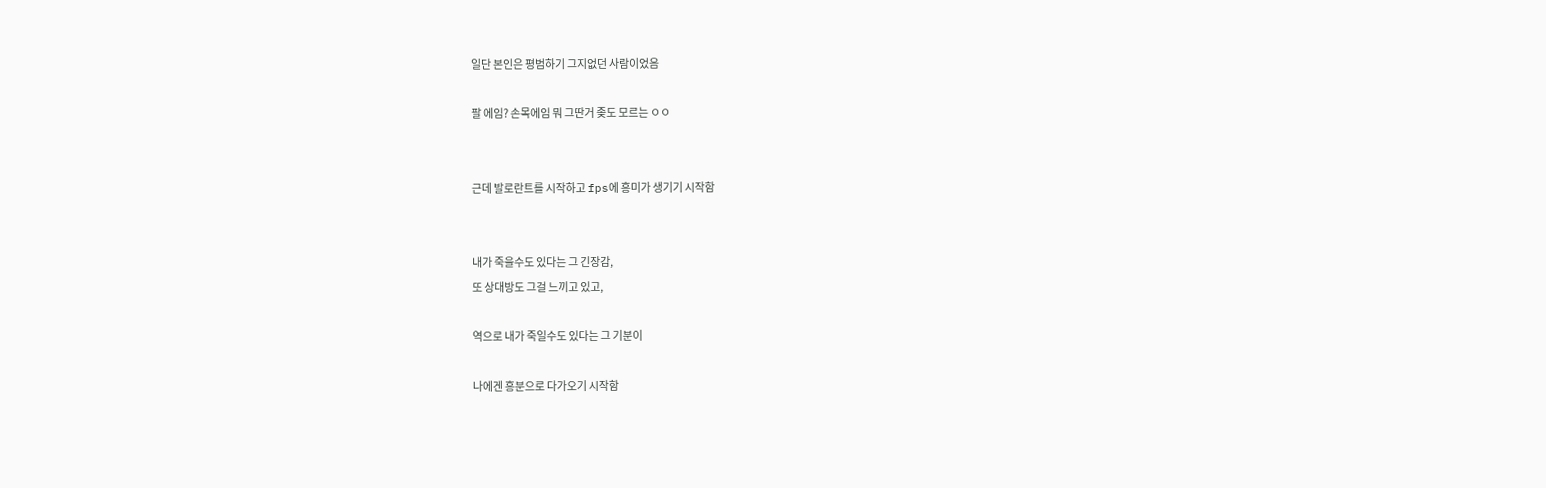일단 본인은 평범하기 그지없던 사람이었음

팔 에임? 손목에임 뭐 그딴거 좆도 모르는 ㅇㅇ


근데 발로란트를 시작하고 fps에 흥미가 생기기 시작함


내가 죽을수도 있다는 그 긴장감,
또 상대방도 그걸 느끼고 있고,

역으로 내가 죽일수도 있다는 그 기분이

나에겐 흥분으로 다가오기 시작함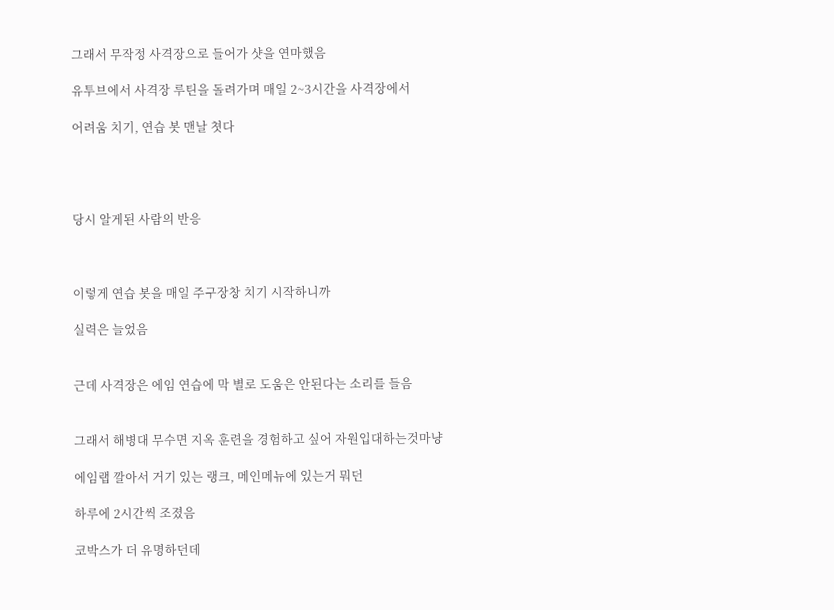그래서 무작정 사격장으로 들어가 샷을 연마했음

유투브에서 사격장 루틴을 돌려가며 매일 2~3시간을 사격장에서

어려움 치기, 연습 봇 맨날 쳣다




당시 알게된 사람의 반응



이렇게 연습 봇을 매일 주구장창 치기 시작하니까

실력은 늘었음


근데 사격장은 에임 연습에 막 별로 도움은 안된다는 소리를 들음


그래서 해병대 무수면 지옥 훈련을 경험하고 싶어 자원입대하는것마냥

에임랩 깔아서 거기 있는 랭크, 메인메뉴에 있는거 뭐던

하루에 2시간씩 조졌음

코박스가 더 유명하던데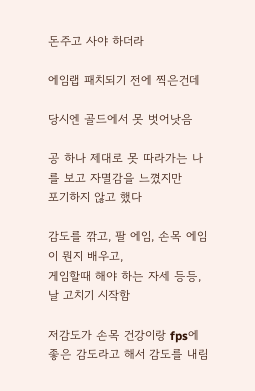돈주고 사야 하더라

에임랩 패치되기 전에 찍은건데

당시엔 골드에서 못 벗어낫음

공 하나 제대로 못 따라가는 나를 보고 자멸감을 느꼈지만
포기하지 않고 했다

감도를 깎고, 팔 에임, 손목 에임이 뭔지 배우고,
게임할때 해야 하는 자세 등등, 날 고치기 시작함

저감도가 손목 건강이랑 fps에 좋은 감도라고 해서 감도를 내림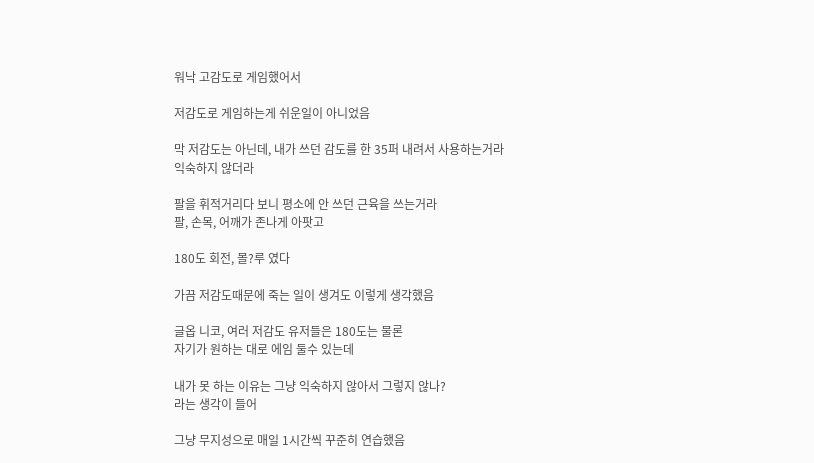워낙 고감도로 게임했어서

저감도로 게임하는게 쉬운일이 아니었음

막 저감도는 아닌데, 내가 쓰던 감도를 한 35퍼 내려서 사용하는거라
익숙하지 않더라

팔을 휘적거리다 보니 평소에 안 쓰던 근육을 쓰는거라
팔, 손목, 어깨가 존나게 아팟고

180도 회전, 몰?루 였다

가끔 저감도때문에 죽는 일이 생겨도 이렇게 생각했음

글옵 니코, 여러 저감도 유저들은 180도는 물론
자기가 원하는 대로 에임 둘수 있는데

내가 못 하는 이유는 그냥 익숙하지 않아서 그렇지 않나?
라는 생각이 들어

그냥 무지성으로 매일 1시간씩 꾸준히 연습했음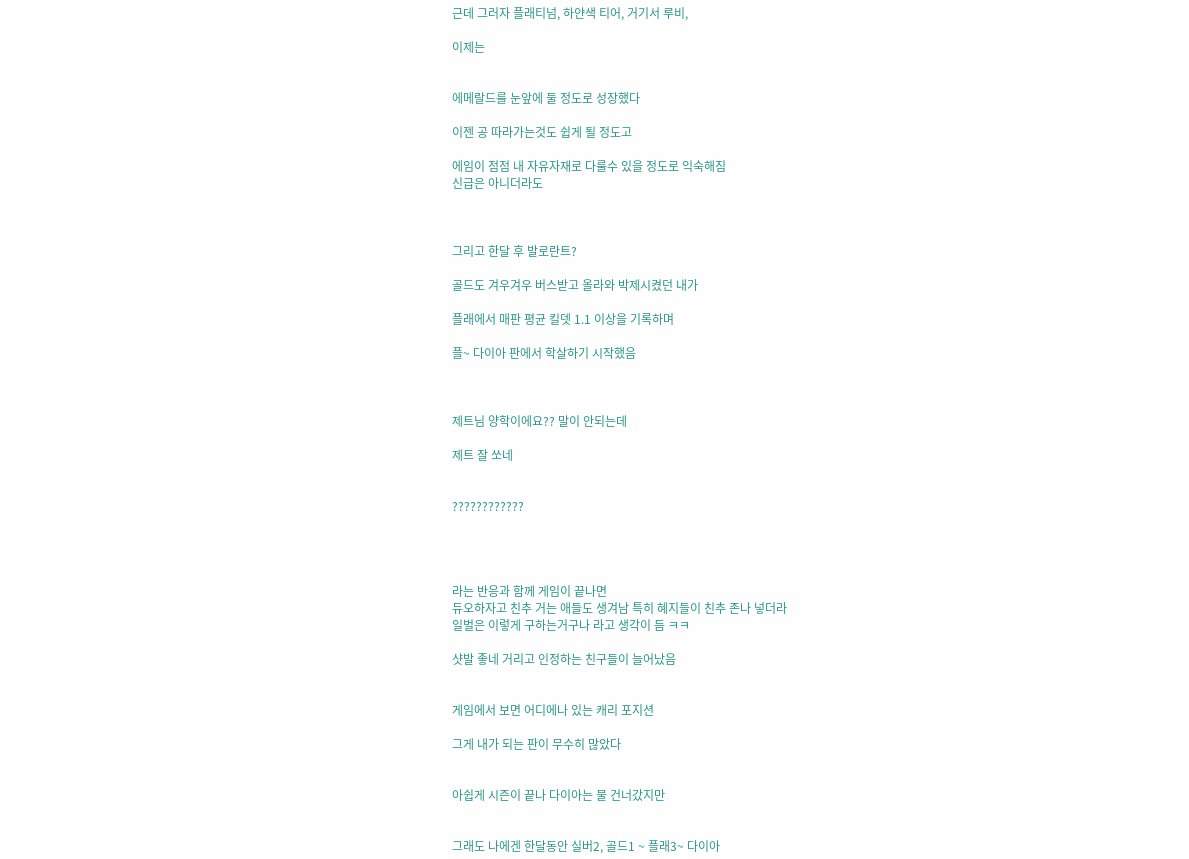근데 그러자 플래티넘, 하얀색 티어, 거기서 루비,

이제는


에메랄드를 눈앞에 둘 정도로 성장했다

이젠 공 따라가는것도 쉽게 될 정도고

에임이 점점 내 자유자재로 다룰수 있을 정도로 익숙해짐
신급은 아니더라도



그리고 한달 후 발로란트?

골드도 겨우겨우 버스받고 올라와 박제시켰던 내가

플래에서 매판 평균 킬뎃 1.1 이상을 기록하며

플~ 다이아 판에서 학살하기 시작했음



제트님 양학이에요?? 말이 안되는데

제트 잘 쏘네


????????????




라는 반응과 함께 게임이 끝나면
듀오하자고 친추 거는 애들도 생겨남 특히 혜지들이 친추 존나 넣더라
일벌은 이렇게 구하는거구나 라고 생각이 듬 ㅋㅋ

샷발 좋네 거리고 인정하는 친구들이 늘어났음


게임에서 보면 어디에나 있는 캐리 포지션

그게 내가 되는 판이 무수히 많았다


아쉽게 시즌이 끝나 다이아는 물 건너갔지만


그래도 나에겐 한달동안 실버2, 골드1 ~ 플래3~ 다이아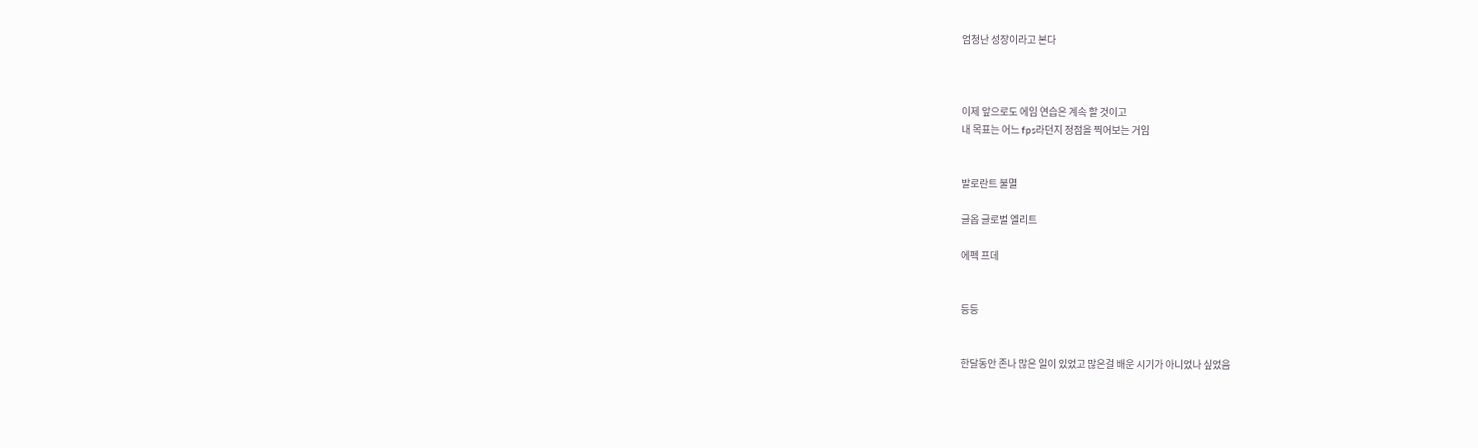엄청난 성장이라고 본다



이제 앞으로도 에임 연습은 계속 할 것이고
내 목표는 어느 fps라던지 정점을 찍어보는 거임


발로란트 불멸

글옵 글로벌 엘리트

에펙 프데


등등


한달동안 존나 많은 일이 있었고 많은걸 배운 시기가 아니었나 싶었음